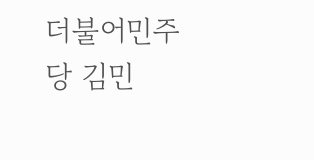더불어민주당 김민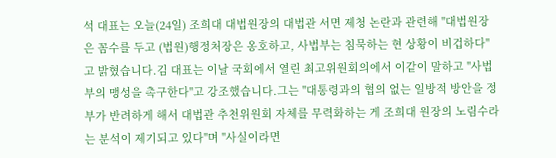석 대표는 오늘(24일) 조희대 대법원장의 대법관 서면 제청 논란과 관련해 "대법원장은 꼼수를 두고 (법원)행정처장은 옹호하고, 사법부는 침묵하는 현 상황이 비겁하다"고 밝혔습니다.김 대표는 이날 국회에서 열린 최고위원회의에서 이같이 말하고 "사법부의 맹성을 촉구한다"고 강조했습니다.그는 "대통령과의 협의 없는 일방적 방안을 정부가 반려하게 해서 대법관 추천위원회 자체를 무력화하는 게 조희대 원장의 노림수라는 분석이 제기되고 있다"며 "사실이라면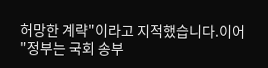허망한 계략"이라고 지적했습니다.이어 "정부는 국회 송부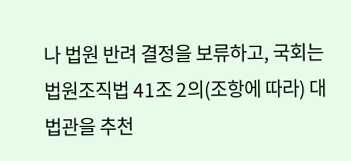나 법원 반려 결정을 보류하고, 국회는 법원조직법 41조 2의(조항에 따라) 대법관을 추천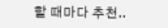할 때마다 추천..